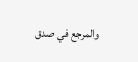والمرجع في صدق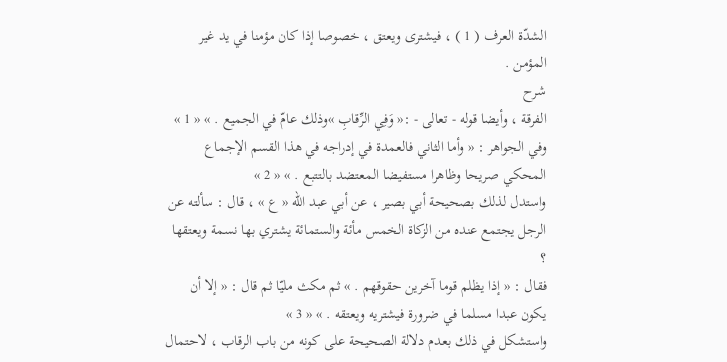الشدّة العرف ( 1 ) ، فيشترى ويعتق ، خصوصا إذا كان مؤمنا في يد غير المؤمن .
شرح
الفرقة ، وأيضا قوله - تعالى - :« وَفِي الرِّقابِ »وذلك عامّ في الجميع . » « 1 »
وفي الجواهر : « وأما الثاني فالعمدة في إدراجه في هذا القسم الإجماع المحكي صريحا وظاهرا مستفيضا المعتضد بالتتبع . » « 2 »
واستدل لذلك بصحيحة أبي بصير ، عن أبي عبد اللّه « ع » ، قال : سألته عن الرجل يجتمع عنده من الزكاة الخمس مأئة والستمائة يشتري بها نسمة ويعتقها ؟
فقال : « إذا يظلم قوما آخرين حقوقهم . » ثم مكث مليّا ثم قال : « إلا أن يكون عبدا مسلما في ضرورة فيشتريه ويعتقه . » « 3 »
واستشكل في ذلك بعدم دلالة الصحيحة على كونه من باب الرقاب ، لاحتمال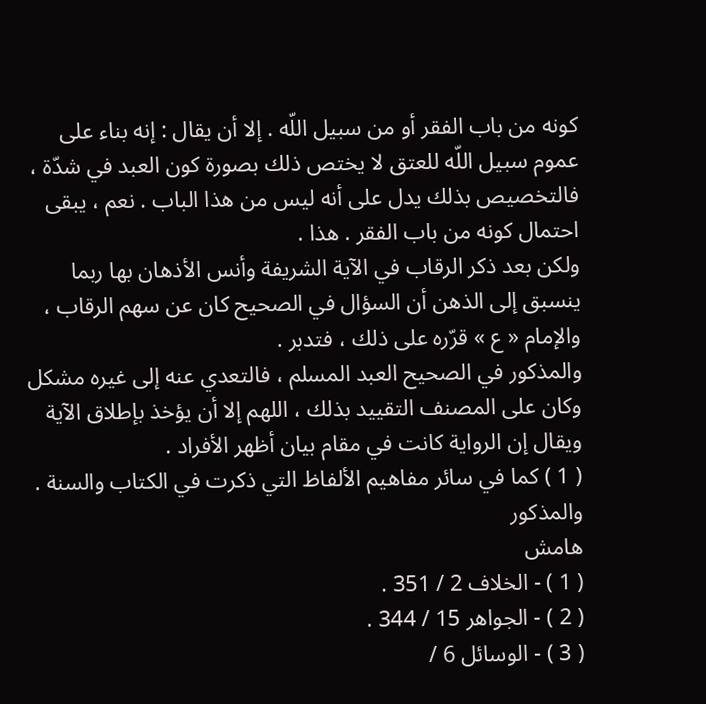كونه من باب الفقر أو من سبيل اللّه . إلا أن يقال : إنه بناء على عموم سبيل اللّه للعتق لا يختص ذلك بصورة كون العبد في شدّة ، فالتخصيص بذلك يدل على أنه ليس من هذا الباب . نعم ، يبقى احتمال كونه من باب الفقر . هذا .
ولكن بعد ذكر الرقاب في الآية الشريفة وأنس الأذهان بها ربما ينسبق إلى الذهن أن السؤال في الصحيح كان عن سهم الرقاب ، والإمام « ع » قرّره على ذلك ، فتدبر .
والمذكور في الصحيح العبد المسلم ، فالتعدي عنه إلى غيره مشكل وكان على المصنف التقييد بذلك ، اللهم إلا أن يؤخذ بإطلاق الآية ويقال إن الرواية كانت في مقام بيان أظهر الأفراد .
( 1 ) كما في سائر مفاهيم الألفاظ التي ذكرت في الكتاب والسنة . والمذكور
هامش
( 1 ) - الخلاف 2 / 351 .
( 2 ) - الجواهر 15 / 344 .
( 3 ) - الوسائل 6 /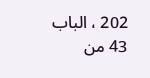202 ، الباب 43 من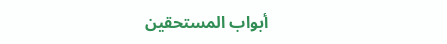أبواب المستحقين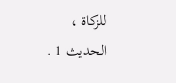للزكاة ، الحديث 1 .